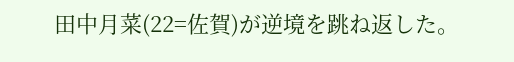田中月菜(22=佐賀)が逆境を跳ね返した。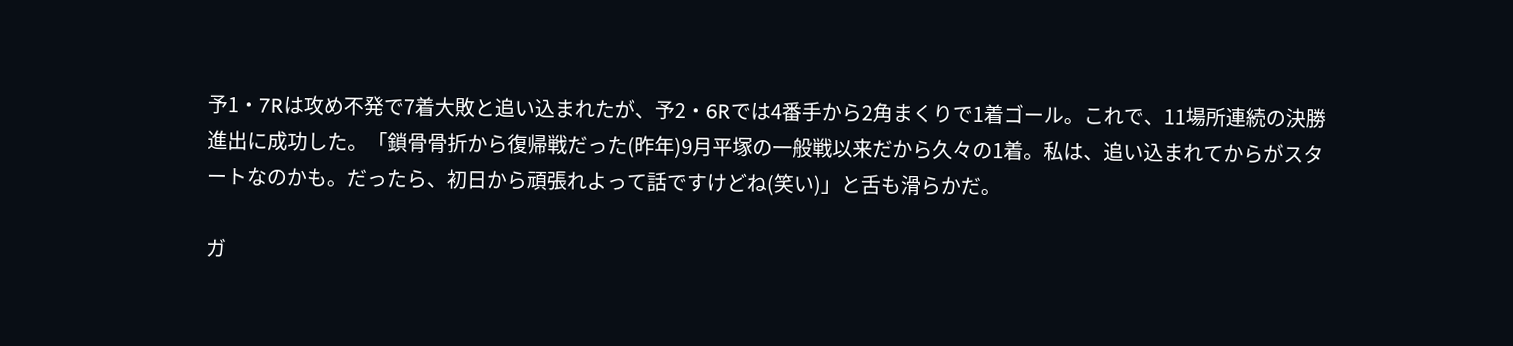予1・7Rは攻め不発で7着大敗と追い込まれたが、予2・6Rでは4番手から2角まくりで1着ゴール。これで、11場所連続の決勝進出に成功した。「鎖骨骨折から復帰戦だった(昨年)9月平塚の一般戦以来だから久々の1着。私は、追い込まれてからがスタートなのかも。だったら、初日から頑張れよって話ですけどね(笑い)」と舌も滑らかだ。

ガ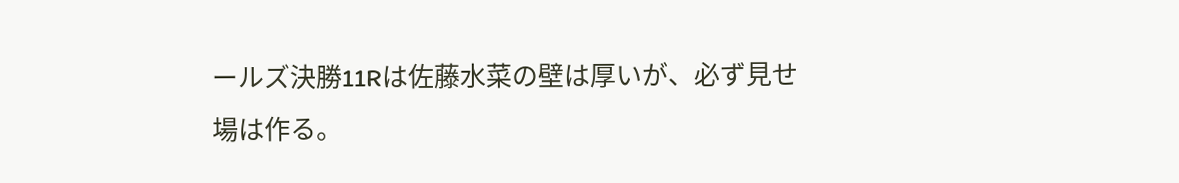ールズ決勝11Rは佐藤水菜の壁は厚いが、必ず見せ場は作る。